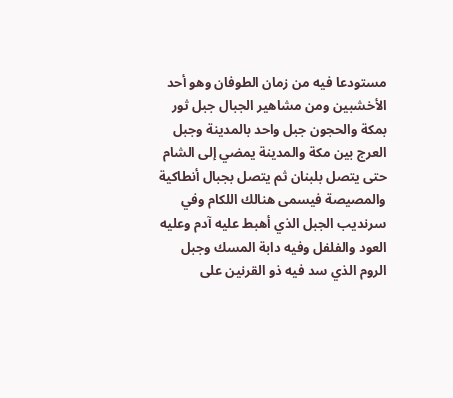مستودعا فيه من زمان الطوفان وهو أحد الأخشبين ومن مشاهير الجبال جبل ثور بمكة والحجون جبل واحد بالمدينة وجبل العرج بين مكة والمدينة يمضي إلى الشام حتى يتصل بلبنان ثم يتصل بجبال أنطاكية والمصيصة فيسمى هنالك اللكام وفي سرنديب الجبل الذي أهبط عليه آدم وعليه العود والفلفل وفيه دابة المسك وجبل الروم الذي سد فيه ذو القرنين على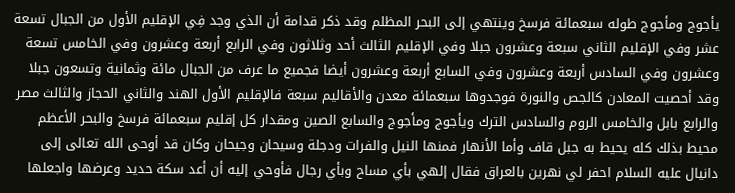يأجوج ومأجوج طوله سبعمائة فرسخ وينتهي إلى البحر المظلم وقد ذكر قدامة أن الذي وجد فِي الإقليم الأول من الجبال تسعة عشر وفي الإقليم الثاني سبعة وعشرون جبلا وفي الإقليم الثالث أحد وثلاثون وفي الرابع أربعة وعشرون وفي الخامس تسعة وعشرون وفي السادس أربعة وعشرون وفي السابع أربعة وعشرون أيضا فجميع ما عرف من الجبال مائة وثمانية وتسعون جبلا وقد أحصيت المعادن كالجص والنورة فوجدوها سبعمائة معدن والأقاليم سبعة فالإقليم الأول الهند والثاني الحجاز والثالث مصر والرابع بابل والخامس الروم والسادس الترك ويأجوج ومأجوج والسابع الصين ومقدار كل إقليم سبعمائة فرسخ والبحر الأعظم محيط بذلك كله يحيط به جبل قاف وأما الأنهار فمنها النيل والفرات ودجلة وسيحان وجيحان وكان قد أوحى الله تعالى إلى دانيال عليه السلام احفر لي نهرين بالعراق فقال إلهي بأي مساح وبأي رجال فأوحي إليه أن أعد سكة حديد وعرضها واجعلها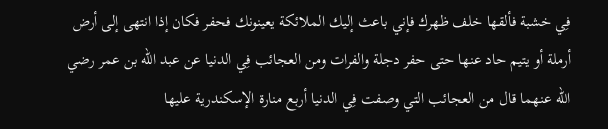فِي خشبة فألقها خلف ظهرك فإني باعث إليك الملائكة يعينونك فحفر فكان إذا انتهى إلى أرض أرملة أو يتيم حاد عنها حتى حفر دجلة والفرات ومن العجائب فِي الدنيا عن عبد الله بن عمر رضي الله عنهما قال من العجائب التي وصفت فِي الدنيا أربع منارة الإسكندرية عليها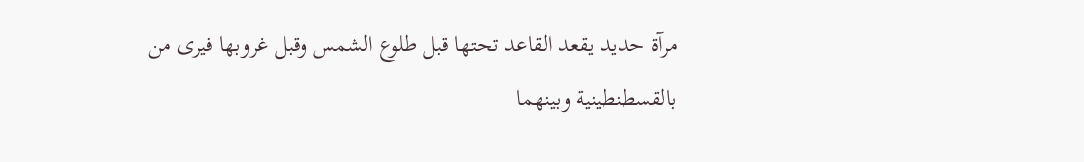مرآة حديد يقعد القاعد تحتها قبل طلوع الشمس وقبل غروبها فيرى من بالقسطنطينية وبينهما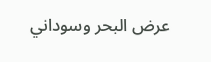عرض البحر وسوداني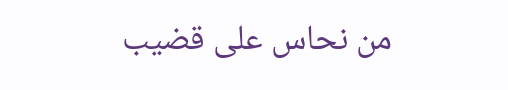من نحاس على قضيب